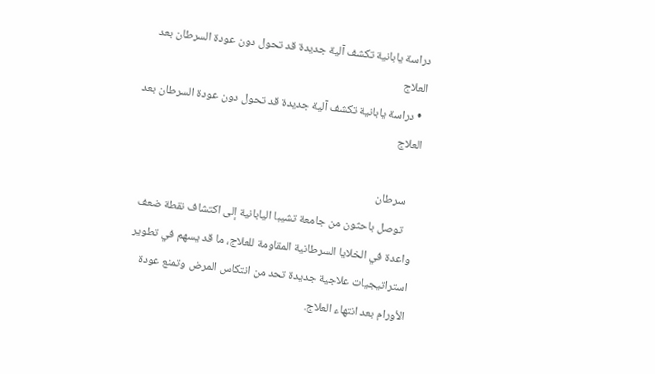دراسة يابانية تكشف آلية جديدة قد تحول دون عودة السرطان بعد العلاج
  • دراسة يابانية تكشف آلية جديدة قد تحول دون عودة السرطان بعد العلاج

    سرطان
    توصل باحثون من جامعة تشيبا اليابانية إلى اكتشاف نقطة ضعف واعدة في الخلايا السرطانية المقاومة للعلاج، ما قد يسهم في تطوير استراتيجيات علاجية جديدة تحد من انتكاس المرض وتمنع عودة الأورام بعد انتهاء العلاج.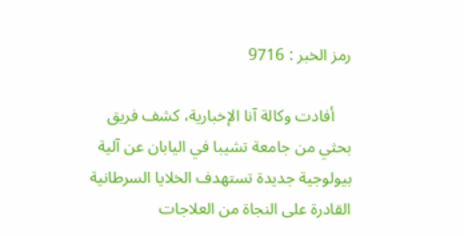رمز الخبر : 9716

    أفادت وکالة آنا الإخباریة، كشف فريق بحثي من جامعة تشيبا في اليابان عن آلية بيولوجية جديدة تستهدف الخلايا السرطانية القادرة على النجاة من العلاجات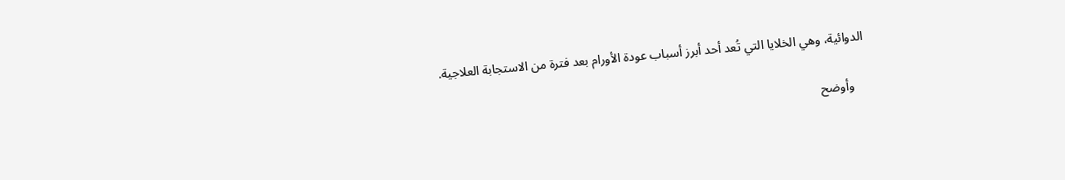الدوائية، وهي الخلايا التي تُعد أحد أبرز أسباب عودة الأورام بعد فترة من الاستجابة العلاجية.

    وأوضح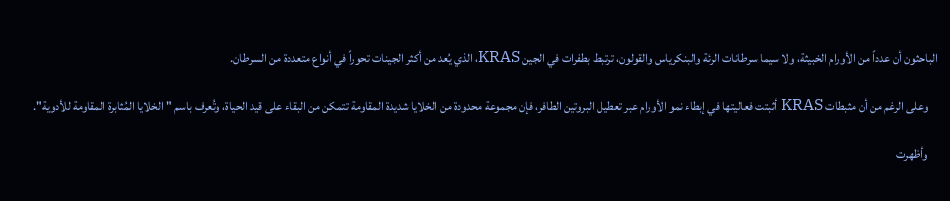الباحثون أن عدداً من الأورام الخبيثة، ولا سيما سرطانات الرئة والبنكرياس والقولون، ترتبط بطفرات في الجين KRAS، الذي يُعد من أكثر الجينات تحوراً في أنواع متعددة من السرطان.

    وعلى الرغم من أن مثبطات KRAS أثبتت فعاليتها في إبطاء نمو الأورام عبر تعطيل البروتين الطافر، فإن مجموعة محدودة من الخلايا شديدة المقاومة تتمكن من البقاء على قيد الحياة، وتُعرف باسم "الخلايا المُثابرة المقاومة للأدوية".

    وأظهرت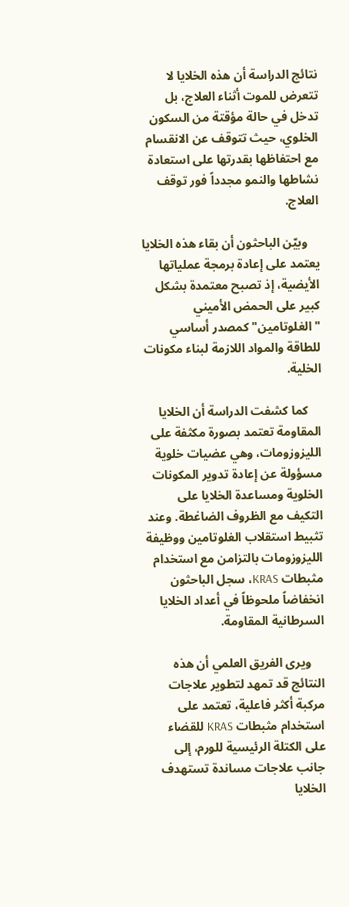نتائج الدراسة أن هذه الخلايا لا تتعرض للموت أثناء العلاج، بل تدخل في حالة مؤقتة من السكون الخلوي، حيث تتوقف عن الانقسام مع احتفاظها بقدرتها على استعادة نشاطها والنمو مجدداً فور توقف العلاج.

    وبيّن الباحثون أن بقاء هذه الخلايا يعتمد على إعادة برمجة عملياتها الأيضية، إذ تصبح معتمدة بشكل كبير على الحمض الأميني "الغلوتامين" كمصدر أساسي للطاقة والمواد اللازمة لبناء مكونات الخلية.

    كما كشفت الدراسة أن الخلايا المقاومة تعتمد بصورة مكثفة على الليزوزومات، وهي عضيات خلوية مسؤولة عن إعادة تدوير المكونات الخلوية ومساعدة الخلايا على التكيف مع الظروف الضاغطة. وعند تثبيط استقلاب الغلوتامين ووظيفة الليزوزومات بالتزامن مع استخدام مثبطات KRAS، سجل الباحثون انخفاضاً ملحوظاً في أعداد الخلايا السرطانية المقاومة.

    ويرى الفريق العلمي أن هذه النتائج قد تمهد لتطوير علاجات مركبة أكثر فاعلية، تعتمد على استخدام مثبطات KRAS للقضاء على الكتلة الرئيسية للورم، إلى جانب علاجات مساندة تستهدف الخلايا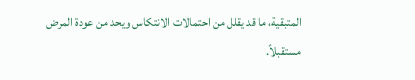المتبقية، ما قد يقلل من احتمالات الانتكاس ويحد من عودة المرض مستقبلاً.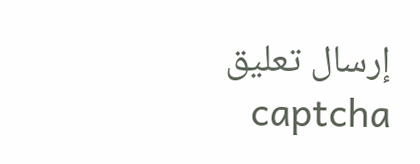إرسال تعليق
    captcha